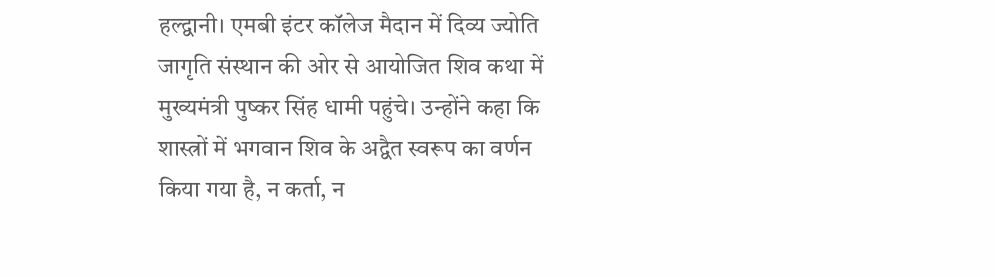हल्द्वानी। एमबी इंटर कॉलेज मैदान में दिव्य ज्योति जागृति संस्थान की ओर से आयोजित शिव कथा में मुख्यमंत्री पुष्कर सिंह धामी पहुंचे। उन्होंने कहा कि शास्त्रों में भगवान शिव के अद्वैत स्वरूप का वर्णन किया गया है, न कर्ता, न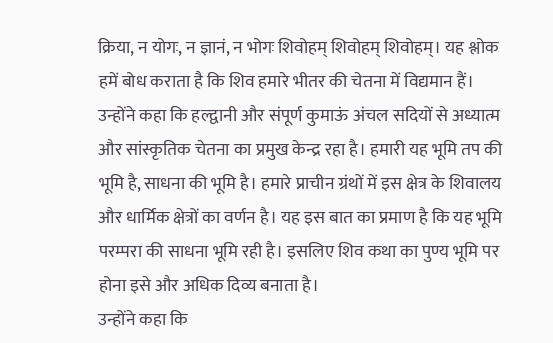क्रिया, न योगः, न ज्ञानं, न भोगः शिवोहम् शिवोहम् शिवोहम्। यह श्लोक हमें बोध कराता है कि शिव हमारे भीतर की चेतना में विद्यमान हैं।
उन्होंने कहा कि हल्द्वानी और संपूर्ण कुमाऊं अंचल सदियों से अध्यात्म और सांस्कृतिक चेतना का प्रमुख केन्द्र रहा है। हमारी यह भूमि तप की भूमि है, साधना की भूमि है। हमारे प्राचीन ग्रंथों में इस क्षेत्र के शिवालय और धार्मिक क्षेत्रों का वर्णन है। यह इस बात का प्रमाण है कि यह भूमि परम्परा की साधना भूमि रही है। इसलिए शिव कथा का पुण्य भूमि पर होना इसे और अधिक दिव्य बनाता है।
उन्होंने कहा कि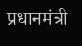प्रधानमंत्री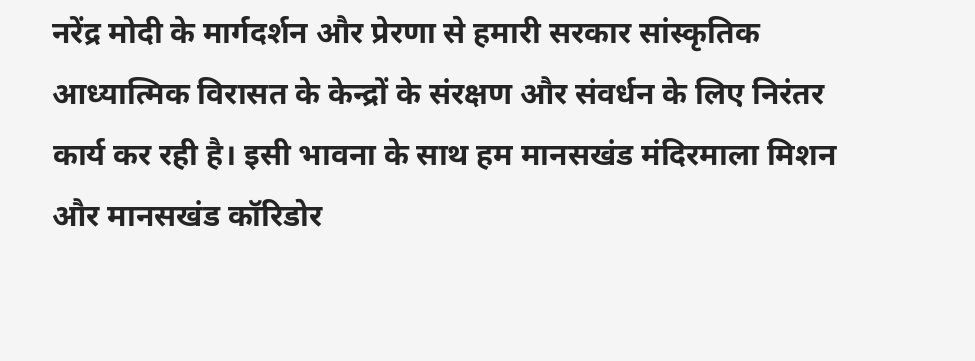नरेंद्र मोदी के मार्गदर्शन और प्रेरणा से हमारी सरकार सांस्कृतिक आध्यात्मिक विरासत के केन्द्रों के संरक्षण और संवर्धन के लिए निरंतर कार्य कर रही है। इसी भावना के साथ हम मानसखंड मंदिरमाला मिशन और मानसखंड कॉरिडोर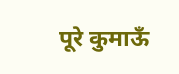पूरे कुमाऊँ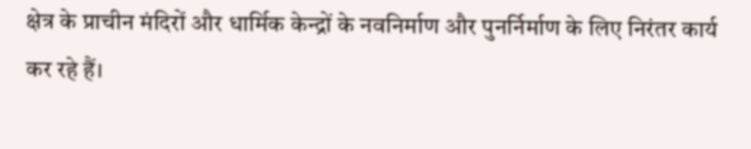क्षेत्र के प्राचीन मंदिरों और धार्मिक केन्द्रों के नवनिर्माण और पुनर्निर्माण के लिए निरंतर कार्य कर रहे हैं।